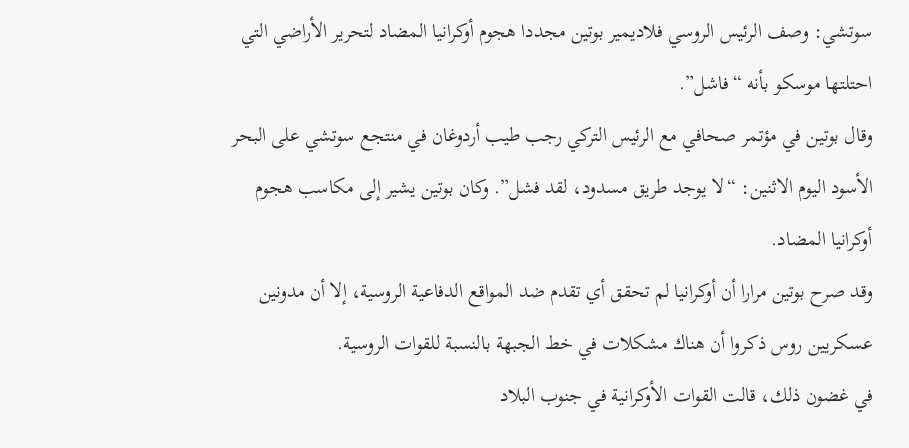سوتشي: وصف الرئيس الروسي فلاديمير بوتين مجددا هجوم أوكرانيا المضاد لتحرير الأراضي التي احتلتها موسكو بأنه “فاشل”.
وقال بوتين في مؤتمر صحافي مع الرئيس التركي رجب طيب أردوغان في منتجع سوتشي على البحر الأسود اليوم الاثنين: “لا يوجد طريق مسدود، لقد فشل”. وكان بوتين يشير إلى مكاسب هجوم أوكرانيا المضاد.
وقد صرح بوتين مرارا أن أوكرانيا لم تحقق أي تقدم ضد المواقع الدفاعية الروسية، إلا أن مدونين عسكريين روس ذكروا أن هناك مشكلات في خط الجبهة بالنسبة للقوات الروسية.
في غضون ذلك، قالت القوات الأوكرانية في جنوب البلاد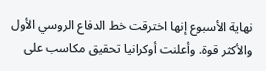نهاية الأسبوع إنها اخترقت خط الدفاع الروسي الأول والأكثر قوة. وأعلنت أوكرانيا تحقيق مكاسب على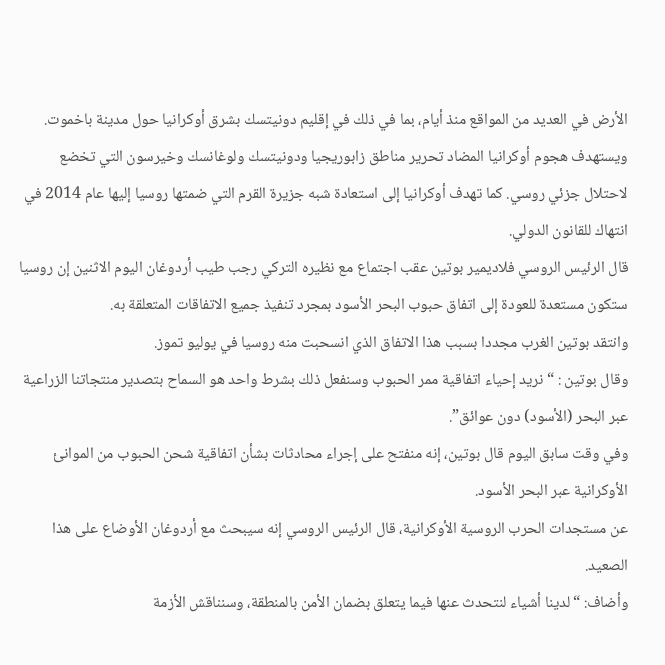الأرض في العديد من المواقع منذ أيام، بما في ذلك في إقليم دونيتسك بشرق أوكرانيا حول مدينة باخموت.
ويستهدف هجوم أوكرانيا المضاد تحرير مناطق زابوريجيا ودونيتسك ولوغانسك وخيرسون التي تخضع لاحتلال جزئي روسي. كما تهدف أوكرانيا إلى استعادة شبه جزيرة القرم التي ضمتها روسيا إليها عام 2014 في انتهاك للقانون الدولي.
قال الرئيس الروسي فلاديمير بوتين عقب اجتماع مع نظيره التركي رجب طيب أردوغان اليوم الاثنين إن روسيا ستكون مستعدة للعودة إلى اتفاق حبوب البحر الأسود بمجرد تنفيذ جميع الاتفاقات المتعلقة به.
وانتقد بوتين الغرب مجددا بسبب هذا الاتفاق الذي انسحبت منه روسيا في يوليو تموز.
وقال بوتين : “نريد إحياء اتفاقية ممر الحبوب وسنفعل ذلك بشرط واحد هو السماح بتصدير منتجاتنا الزراعية عبر البحر (الأسود) دون عوائق”.
وفي وقت سابق اليوم قال بوتين، إنه منفتح على إجراء محادثات بشأن اتفاقية شحن الحبوب من الموانئ الأوكرانية عبر البحر الأسود.
عن مستجدات الحرب الروسية الأوكرانية، قال الرئيس الروسي إنه سيبحث مع أردوغان الأوضاع على هذا الصعيد.
وأضاف: “لدينا أشياء لنتحدث عنها فيما يتعلق بضمان الأمن بالمنطقة، وسنناقش الأزمة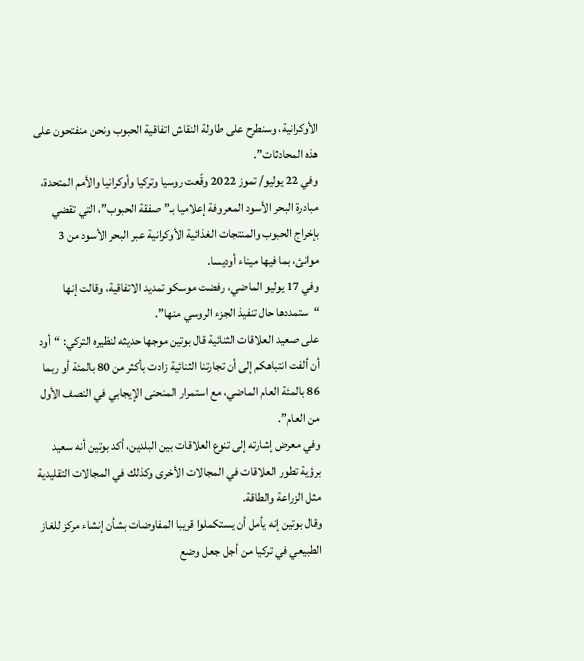الأوكرانية، وسنطرح على طاولة النقاش اتفاقية الحبوب ونحن منفتحون على هذه المحادثات”.
وفي 22 يوليو/ تموز 2022 وقّعت روسيا وتركيا وأوكرانيا والأمم المتحدة، مبادرة البحر الأسود المعروفة إعلاميا بـ”صفقة الحبوب”، التي تقضي بإخراج الحبوب والمنتجات الغذائية الأوكرانية عبر البحر الأسود من 3 موانئ، بما فيها ميناء أوديسا.
وفي 17 يوليو الماضي، رفضت موسكو تمديد الاتفاقية، وقالت إنها “ستمددها حال تنفيذ الجزء الروسي منها”.
على صعيد العلاقات الثنائية قال بوتين موجها حديثه لنظيره التركي: “أود أن ألفت انتباهكم إلى أن تجارتنا الثنائية زادت بأكثر من 80 بالمئة أو ربما 86 بالمئة العام الماضي، مع استمرار المنحنى الإيجابي في النصف الأول من العام”.
وفي معرض إشارته إلى تنوع العلاقات بين البلدين، أكد بوتين أنه سعيد برؤية تطور العلاقات في المجالات الأخرى وكذلك في المجالات التقليدية مثل الزراعة والطاقة.
وقال بوتين إنه يأمل أن يستكملوا قريبا المفاوضات بشأن إنشاء مركز للغاز الطبيعي في تركيا من أجل جعل وضع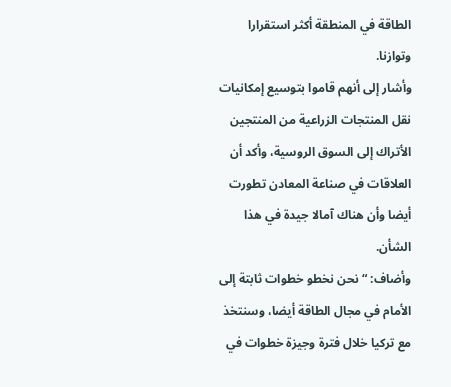الطاقة في المنطقة أكثر استقرارا وتوازنا.
وأشار إلى أنهم قاموا بتوسيع إمكانيات نقل المنتجات الزراعية من المنتجين الأتراك إلى السوق الروسية، وأكد أن العلاقات في صناعة المعادن تطورت أيضا وأن هناك آمالا جيدة في هذا الشأن.
وأضاف: “نحن نخطو خطوات ثابتة إلى الأمام في مجال الطاقة أيضا، وسنتخذ مع تركيا خلال فترة وجيزة خطوات في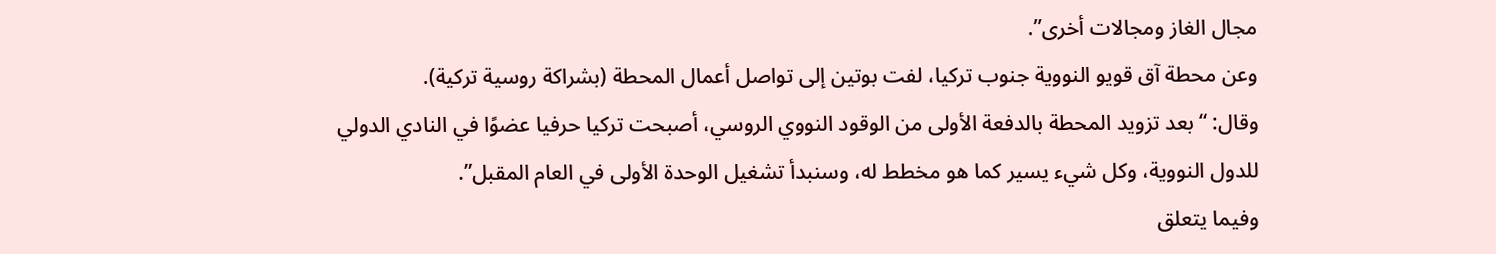مجال الغاز ومجالات أخرى”.
وعن محطة آق قويو النووية جنوب تركيا، لفت بوتين إلى تواصل أعمال المحطة (بشراكة روسية تركية).
وقال: “بعد تزويد المحطة بالدفعة الأولى من الوقود النووي الروسي، أصبحت تركيا حرفيا عضوًا في النادي الدولي للدول النووية، وكل شيء يسير كما هو مخطط له، وسنبدأ تشغيل الوحدة الأولى في العام المقبل”.
وفيما يتعلق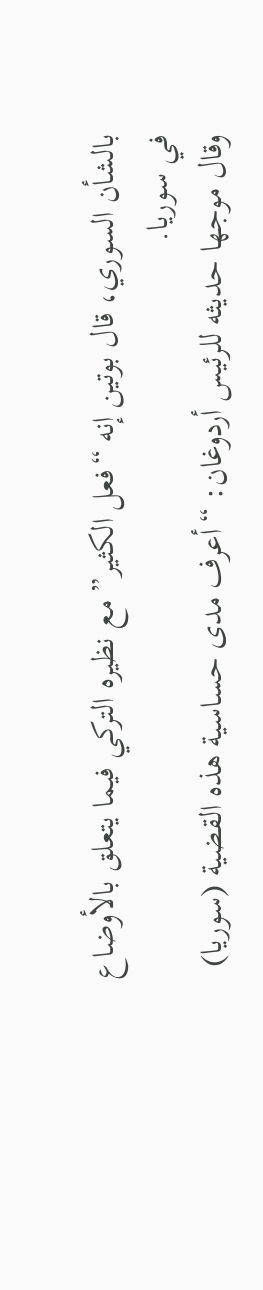بالشأن السوري، قال بوتين إنه “فعل الكثير” مع نظيره التركي فيما يتعلق بالأوضاع في سوريا.
وقال موجها حديثه للرئيس أردوغان: “أعرف مدى حساسية هذه القضية (سوريا)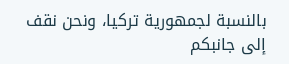بالنسبة لجمهورية تركيا، ونحن نقف إلى جانبكم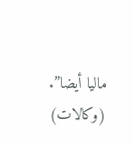ماليا أيضا”.
(وكالات)